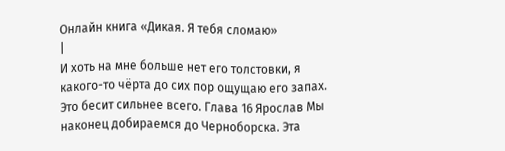Онлайн книга «Дикая. Я тебя сломаю»
|
И хоть на мне больше нет его толстовки, я какого-то чёрта до сих пор ощущаю его запах. Это бесит сильнее всего. Глава 16 Ярослав Мы наконец добираемся до Черноборска. Эта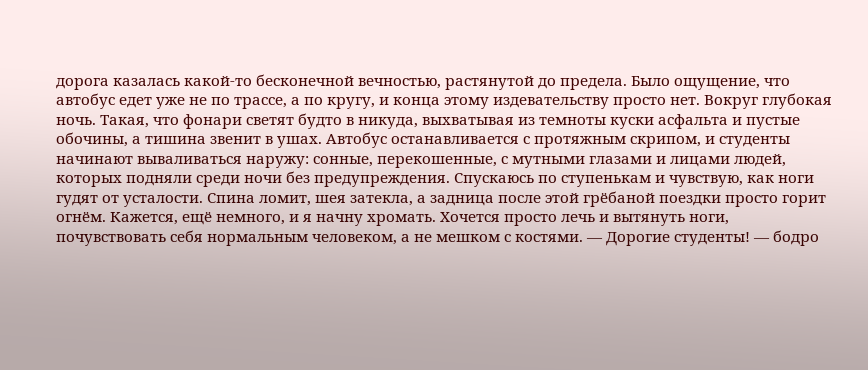дорога казалась какой-то бесконечной вечностью, растянутой до предела. Было ощущение, что автобус едет уже не по трассе, а по кругу, и конца этому издевательству просто нет. Вокруг глубокая ночь. Такая, что фонари светят будто в никуда, выхватывая из темноты куски асфальта и пустые обочины, а тишина звенит в ушах. Автобус останавливается с протяжным скрипом, и студенты начинают вываливаться наружу: сонные, перекошенные, с мутными глазами и лицами людей, которых подняли среди ночи без предупреждения. Спускаюсь по ступенькам и чувствую, как ноги гудят от усталости. Спина ломит, шея затекла, а задница после этой грёбаной поездки просто горит огнём. Кажется, ещё немного, и я начну хромать. Хочется просто лечь и вытянуть ноги, почувствовать себя нормальным человеком, а не мешком с костями. — Дорогие студенты! — бодро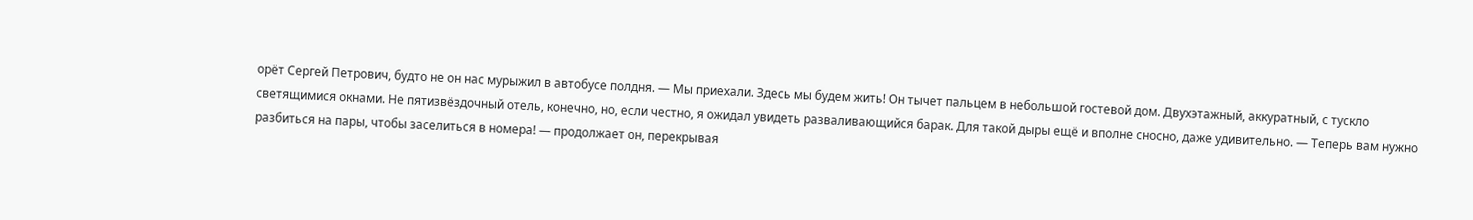орёт Сергей Петрович, будто не он нас мурыжил в автобусе полдня. — Мы приехали. Здесь мы будем жить! Он тычет пальцем в небольшой гостевой дом. Двухэтажный, аккуратный, с тускло светящимися окнами. Не пятизвёздочный отель, конечно, но, если честно, я ожидал увидеть разваливающийся барак. Для такой дыры ещё и вполне сносно, даже удивительно. — Теперь вам нужно разбиться на пары, чтобы заселиться в номера! — продолжает он, перекрывая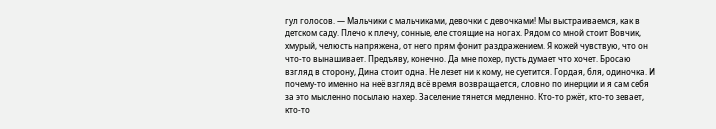гул голосов. — Мальчики с мальчиками, девочки с девочками! Мы выстраиваемся, как в детском саду. Плечо к плечу, сонные, еле стоящие на ногах. Рядом со мной стоит Вовчик, хмурый, челюсть напряжена, от него прям фонит раздражением. Я кожей чувствую, что он что-то вынашивает. Предъяву, конечно. Да мне похер, пусть думает что хочет. Бросаю взгляд в сторону, Дина стоит одна. Не лезет ни к кому, не суетится. Гордая, бля, одиночка. И почему-то именно на неё взгляд всё время возвращается, словно по инерции и я сам себя за это мысленно посылаю нахер. Заселение тянется медленно. Кто-то ржёт, кто-то зевает, кто-то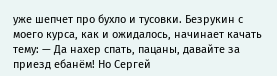уже шепчет про бухло и тусовки. Безрукин с моего курса, как и ожидалось, начинает качать тему: — Да нахер спать, пацаны, давайте за приезд ебанём! Но Сергей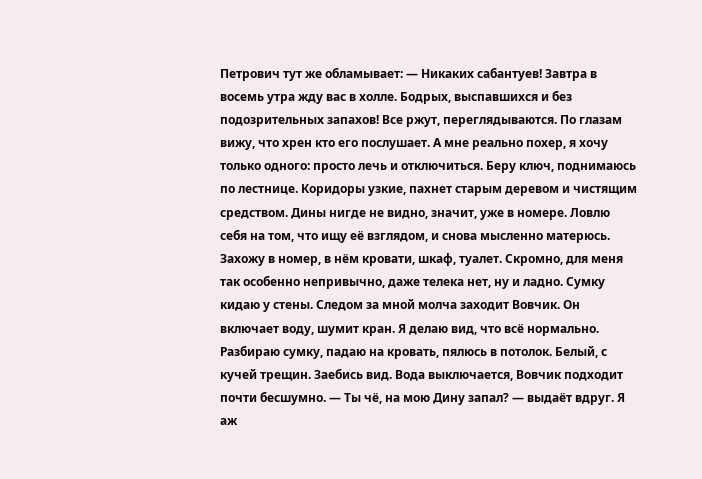Петрович тут же обламывает: — Никаких сабантуев! Завтра в восемь утра жду вас в холле. Бодрых, выспавшихся и без подозрительных запахов! Все ржут, переглядываются. По глазам вижу, что хрен кто его послушает. А мне реально похер, я хочу только одного: просто лечь и отключиться. Беру ключ, поднимаюсь по лестнице. Коридоры узкие, пахнет старым деревом и чистящим средством. Дины нигде не видно, значит, уже в номере. Ловлю себя на том, что ищу её взглядом, и снова мысленно матерюсь. Захожу в номер, в нём кровати, шкаф, туалет. Скромно, для меня так особенно непривычно, даже телека нет, ну и ладно. Сумку кидаю у стены. Следом за мной молча заходит Вовчик. Он включает воду, шумит кран. Я делаю вид, что всё нормально. Разбираю сумку, падаю на кровать, пялюсь в потолок. Белый, с кучей трещин. Заебись вид. Вода выключается, Вовчик подходит почти бесшумно. — Ты чё, на мою Дину запал? — выдаёт вдруг. Я аж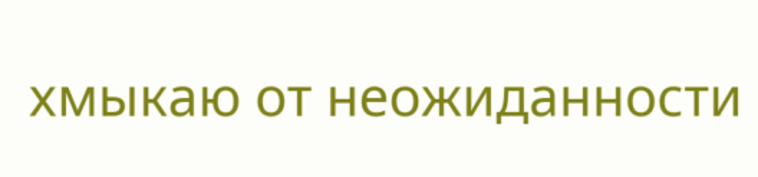хмыкаю от неожиданности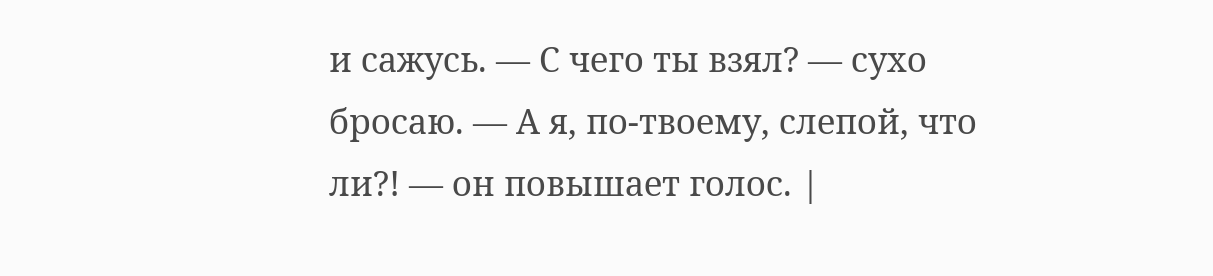и сажусь. — С чего ты взял? — сухо бросаю. — А я, по-твоему, слепой, что ли?! — он повышает голос. |